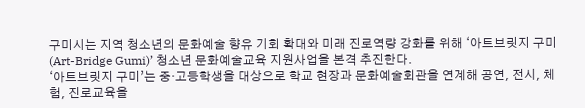구미시는 지역 청소년의 문화예술 향유 기회 확대와 미래 진로역량 강화를 위해 ‘아트브릿지 구미(Art-Bridge Gumi)’ 청소년 문화예술교육 지원사업을 본격 추진한다.
‘아트브릿지 구미’는 중·고등학생을 대상으로 학교 현장과 문화예술회관을 연계해 공연, 전시, 체험, 진로교육을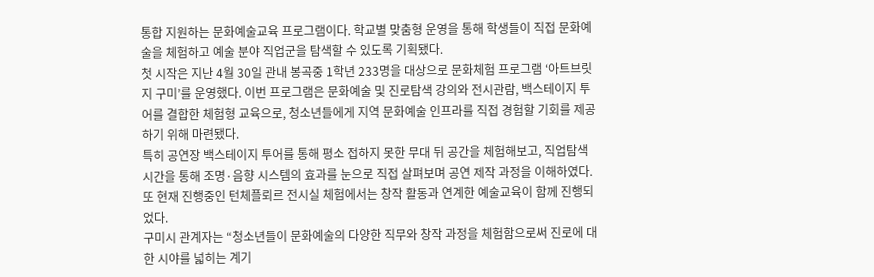통합 지원하는 문화예술교육 프로그램이다. 학교별 맞춤형 운영을 통해 학생들이 직접 문화예술을 체험하고 예술 분야 직업군을 탐색할 수 있도록 기획됐다.
첫 시작은 지난 4월 30일 관내 봉곡중 1학년 233명을 대상으로 문화체험 프로그램 ‘아트브릿지 구미’를 운영했다. 이번 프로그램은 문화예술 및 진로탐색 강의와 전시관람, 백스테이지 투어를 결합한 체험형 교육으로, 청소년들에게 지역 문화예술 인프라를 직접 경험할 기회를 제공하기 위해 마련됐다.
특히 공연장 백스테이지 투어를 통해 평소 접하지 못한 무대 뒤 공간을 체험해보고, 직업탐색 시간을 통해 조명·음향 시스템의 효과를 눈으로 직접 살펴보며 공연 제작 과정을 이해하였다. 또 현재 진행중인 턴체플뢰르 전시실 체험에서는 창작 활동과 연계한 예술교육이 함께 진행되었다.
구미시 관계자는 “청소년들이 문화예술의 다양한 직무와 창작 과정을 체험함으로써 진로에 대한 시야를 넓히는 계기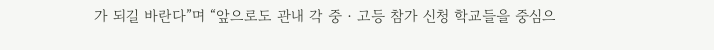가 되길 바란다”며 “앞으로도 관내 각 중‧고등 참가 신청 학교들을 중심으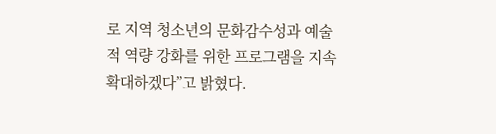로 지역 청소년의 문화감수성과 예술적 역량 강화를 위한 프로그램을 지속 확대하겠다”고 밝혔다.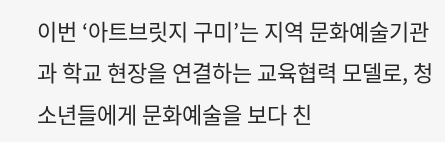이번 ‘아트브릿지 구미’는 지역 문화예술기관과 학교 현장을 연결하는 교육협력 모델로, 청소년들에게 문화예술을 보다 친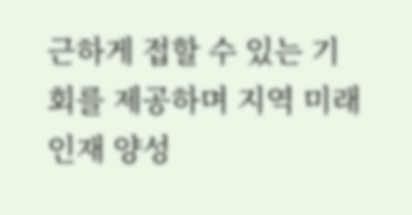근하게 접할 수 있는 기회를 제공하며 지역 미래 인재 양성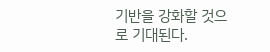기반을 강화할 것으로 기대된다.